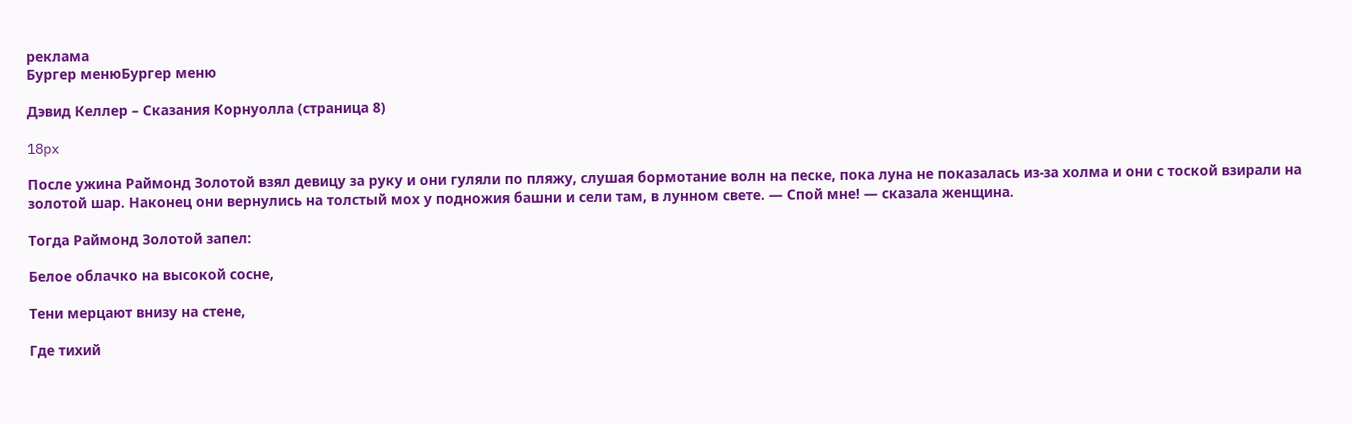реклама
Бургер менюБургер меню

Дэвид Келлер – Сказания Корнуолла (страница 8)

18px

После ужина Раймонд Золотой взял девицу за руку и они гуляли по пляжу, слушая бормотание волн на песке, пока луна не показалась из-за холма и они с тоской взирали на золотой шар. Наконец они вернулись на толстый мох у подножия башни и сели там, в лунном свете. — Спой мне! — сказала женщина.

Тогда Раймонд Золотой запел:

Белое облачко на высокой сосне,

Тени мерцают внизу на стене,

Где тихий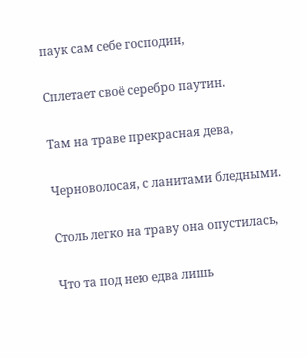паук сам себе господин,

Сплетает своё серебро паутин.

Там на траве прекрасная дева,

Черноволосая, с ланитами бледными.

Столь легко на траву она опустилась,

Что та под нею едва лишь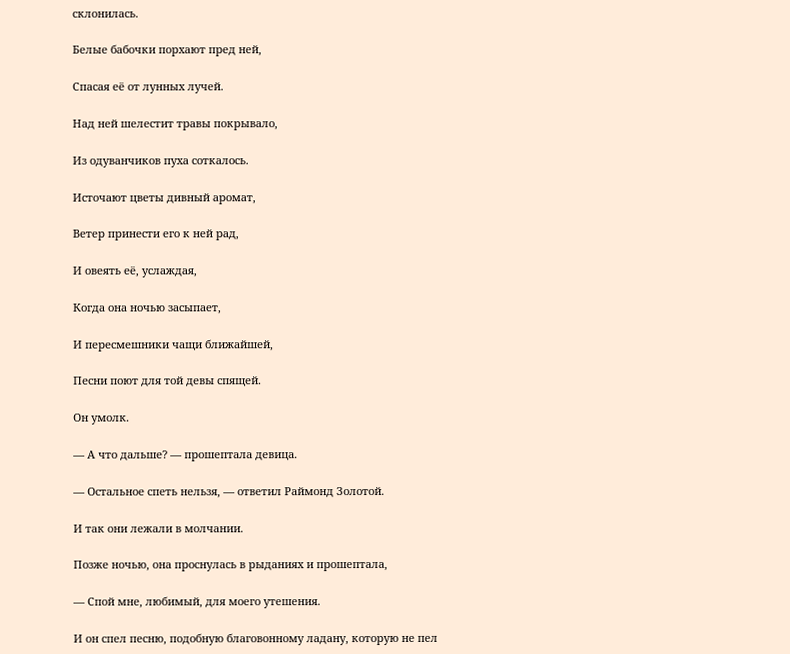склонилась.

Белые бабочки порхают пред ней,

Спасая её от лунных лучей.

Над ней шелестит травы покрывало,

Из одуванчиков пуха соткалось.

Источают цветы дивный аромат,

Ветер принести его к ней рад,

И овеять её, услаждая,

Когда она ночью засыпает,

И пересмешники чащи ближайшей,

Песни поют для той девы спящей.

Он умолк.

— А что дальше? — прошептала девица.

— Остальное спеть нельзя, — ответил Раймонд Золотой.

И так они лежали в молчании.

Позже ночью, она проснулась в рыданиях и прошептала,

— Спой мне, любимый, для моего утешения.

И он спел песню, подобную благовонному ладану, которую не пел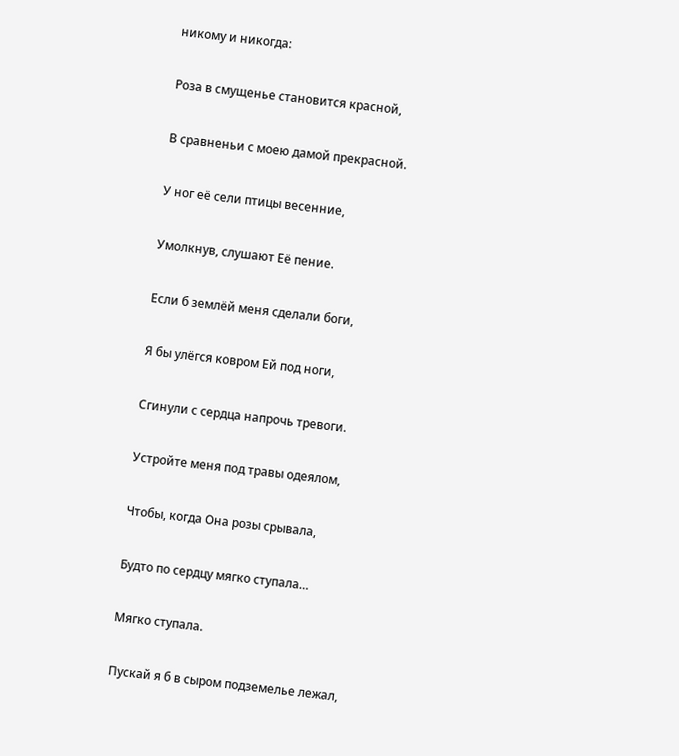никому и никогда:

Роза в смущенье становится красной,

В сравненьи с моею дамой прекрасной.

У ног её сели птицы весенние,

Умолкнув, слушают Её пение.

Если б землёй меня сделали боги,

Я бы улёгся ковром Ей под ноги,

Сгинули с сердца напрочь тревоги.

Устройте меня под травы одеялом,

Чтобы, когда Она розы срывала,

Будто по сердцу мягко ступала…

Мягко ступала.

Пускай я б в сыром подземелье лежал,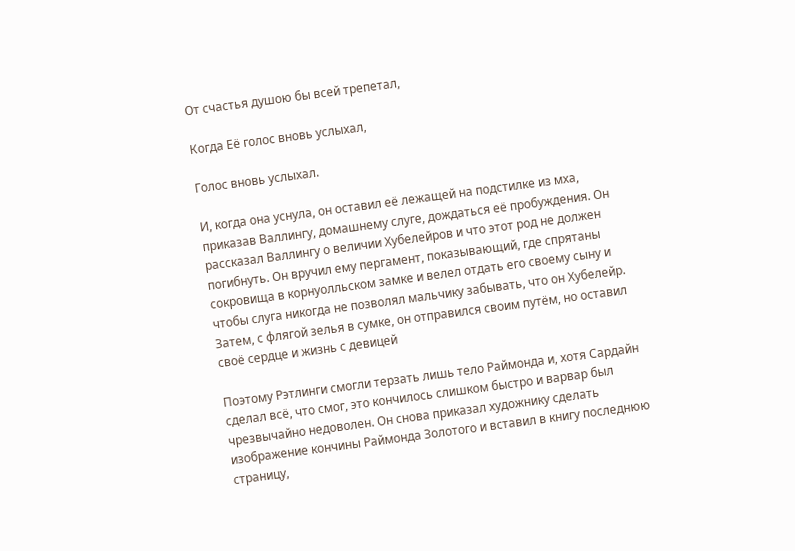От счастья душою бы всей трепетал,

Когда Её голос вновь услыхал,

Голос вновь услыхал.

И, когда она уснула, он оставил её лежащей на подстилке из мха, приказав Валлингу, домашнему слуге, дождаться её пробуждения. Он рассказал Валлингу о величии Хубелейров и что этот род не должен погибнуть. Он вручил ему пергамент, показывающий, где спрятаны сокровища в корнуолльском замке и велел отдать его своему сыну и чтобы слуга никогда не позволял мальчику забывать, что он Хубелейр. Затем, с флягой зелья в сумке, он отправился своим путём, но оставил своё сердце и жизнь с девицей

Поэтому Рэтлинги смогли терзать лишь тело Раймонда и, хотя Сардайн сделал всё, что смог, это кончилось слишком быстро и варвар был чрезвычайно недоволен. Он снова приказал художнику сделать изображение кончины Раймонда Золотого и вставил в книгу последнюю страницу,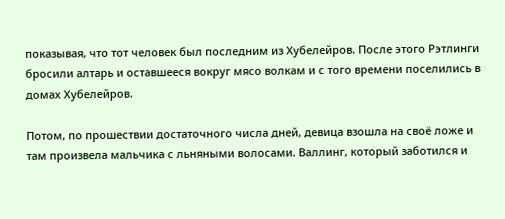показывая, что тот человек был последним из Хубелейров. После этого Рэтлинги бросили алтарь и оставшееся вокруг мясо волкам и с того времени поселились в домах Хубелейров.

Потом, по прошествии достаточного числа дней, девица взошла на своё ложе и там произвела мальчика с льняными волосами. Валлинг, который заботился и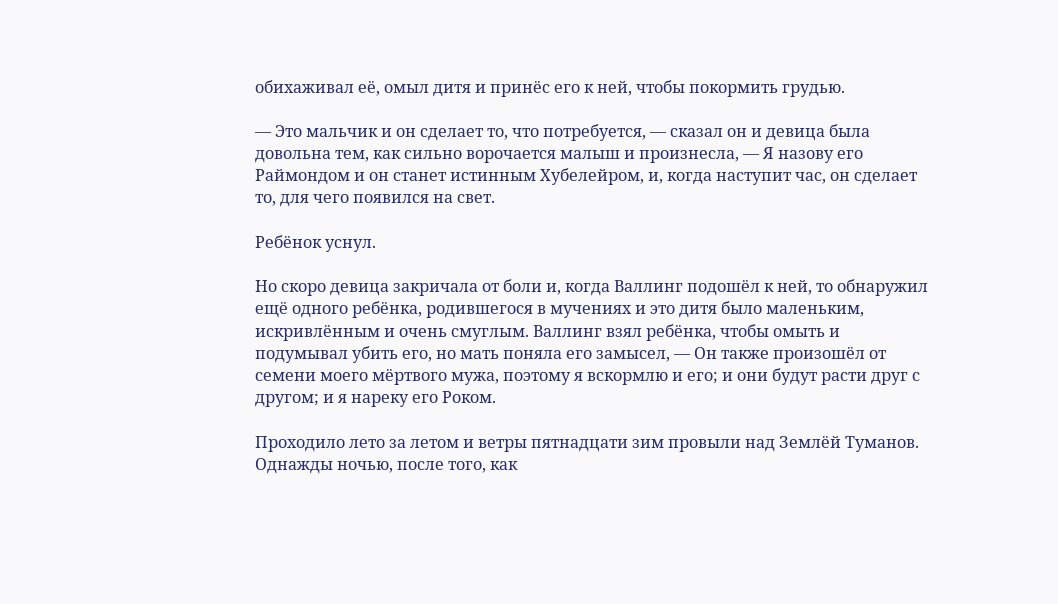обихаживал её, омыл дитя и принёс его к ней, чтобы покормить грудью.

— Это мальчик и он сделает то, что потребуется, — сказал он и девица была довольна тем, как сильно ворочается малыш и произнесла, — Я назову его Раймондом и он станет истинным Хубелейром, и, когда наступит час, он сделает то, для чего появился на свет.

Ребёнок уснул.

Но скоро девица закричала от боли и, когда Валлинг подошёл к ней, то обнаружил ещё одного ребёнка, родившегося в мучениях и это дитя было маленьким, искривлённым и очень смуглым. Валлинг взял ребёнка, чтобы омыть и подумывал убить его, но мать поняла его замысел, — Он также произошёл от семени моего мёртвого мужа, поэтому я вскормлю и его; и они будут расти друг с другом; и я нареку его Роком.

Проходило лето за летом и ветры пятнадцати зим провыли над Землёй Туманов. Однажды ночью, после того, как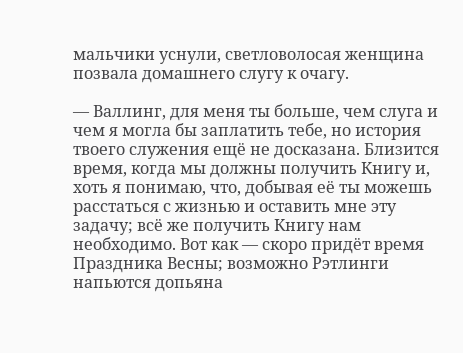мальчики уснули, светловолосая женщина позвала домашнего слугу к очагу.

— Валлинг, для меня ты больше, чем слуга и чем я могла бы заплатить тебе, но история твоего служения ещё не досказана. Близится время, когда мы должны получить Книгу и, хоть я понимаю, что, добывая её ты можешь расстаться с жизнью и оставить мне эту задачу; всё же получить Книгу нам необходимо. Вот как — скоро придёт время Праздника Весны; возможно Рэтлинги напьются допьяна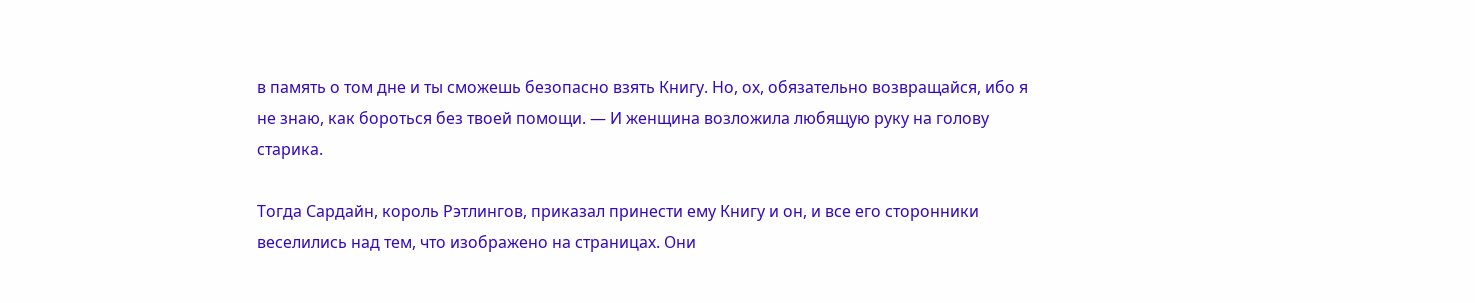в память о том дне и ты сможешь безопасно взять Книгу. Но, ох, обязательно возвращайся, ибо я не знаю, как бороться без твоей помощи. — И женщина возложила любящую руку на голову старика.

Тогда Сардайн, король Рэтлингов, приказал принести ему Книгу и он, и все его сторонники веселились над тем, что изображено на страницах. Они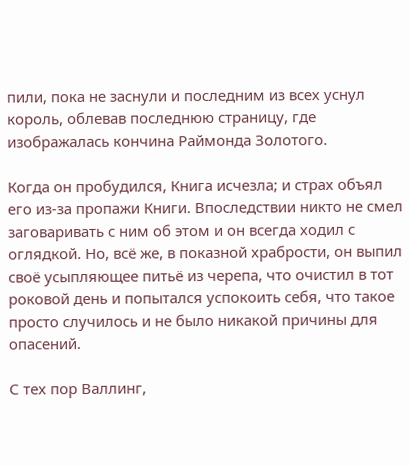пили, пока не заснули и последним из всех уснул король, облевав последнюю страницу, где изображалась кончина Раймонда Золотого.

Когда он пробудился, Книга исчезла; и страх объял его из-за пропажи Книги. Впоследствии никто не смел заговаривать с ним об этом и он всегда ходил с оглядкой. Но, всё же, в показной храбрости, он выпил своё усыпляющее питьё из черепа, что очистил в тот роковой день и попытался успокоить себя, что такое просто случилось и не было никакой причины для опасений.

С тех пор Валлинг,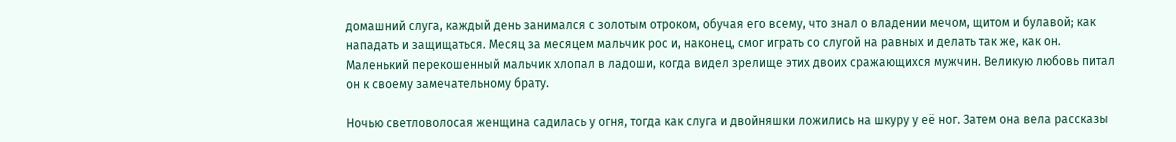домашний слуга, каждый день занимался с золотым отроком, обучая его всему, что знал о владении мечом, щитом и булавой; как нападать и защищаться. Месяц за месяцем мальчик рос и, наконец, смог играть со слугой на равных и делать так же, как он. Маленький перекошенный мальчик хлопал в ладоши, когда видел зрелище этих двоих сражающихся мужчин. Великую любовь питал он к своему замечательному брату.

Ночью светловолосая женщина садилась у огня, тогда как слуга и двойняшки ложились на шкуру у её ног. Затем она вела рассказы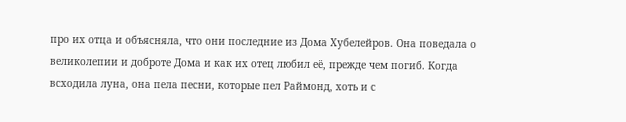про их отца и объясняла, что они последние из Дома Хубелейров. Она поведала о великолепии и доброте Дома и как их отец любил её, прежде чем погиб. Когда всходила луна, она пела песни, которые пел Раймонд, хоть и с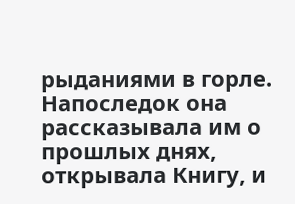рыданиями в горле. Напоследок она рассказывала им о прошлых днях, открывала Книгу, и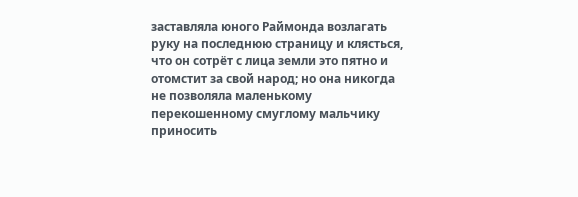заставляла юного Раймонда возлагать руку на последнюю страницу и клясться, что он сотрёт с лица земли это пятно и отомстит за свой народ; но она никогда не позволяла маленькому перекошенному смуглому мальчику приносить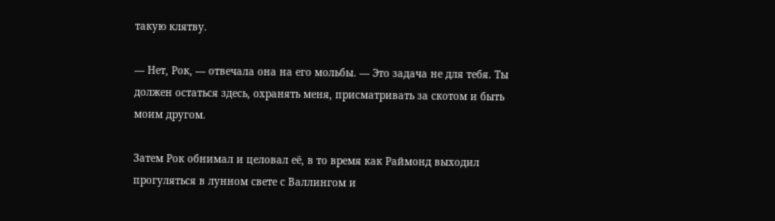такую клятву.

— Нет, Рок, — отвечала она на его мольбы. — Это задача не для тебя. Ты должен остаться здесь, охранять меня, присматривать за скотом и быть моим другом.

Затем Рок обнимал и целовал её, в то время как Раймонд выходил прогуляться в лунном свете с Валлингом и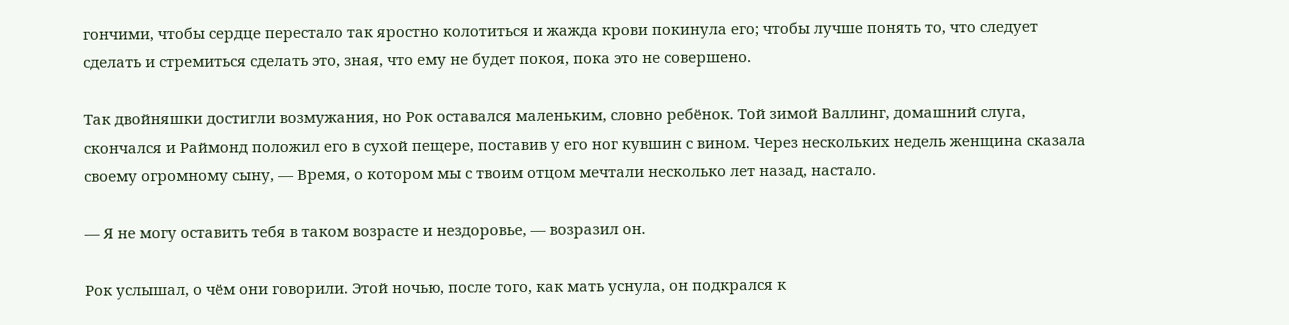гончими, чтобы сердце перестало так яростно колотиться и жажда крови покинула его; чтобы лучше понять то, что следует сделать и стремиться сделать это, зная, что ему не будет покоя, пока это не совершено.

Так двойняшки достигли возмужания, но Рок оставался маленьким, словно ребёнок. Той зимой Валлинг, домашний слуга, скончался и Раймонд положил его в сухой пещере, поставив у его ног кувшин с вином. Через нескольких недель женщина сказала своему огромному сыну, — Время, о котором мы с твоим отцом мечтали несколько лет назад, настало.

— Я не могу оставить тебя в таком возрасте и нездоровье, — возразил он.

Рок услышал, о чём они говорили. Этой ночью, после того, как мать уснула, он подкрался к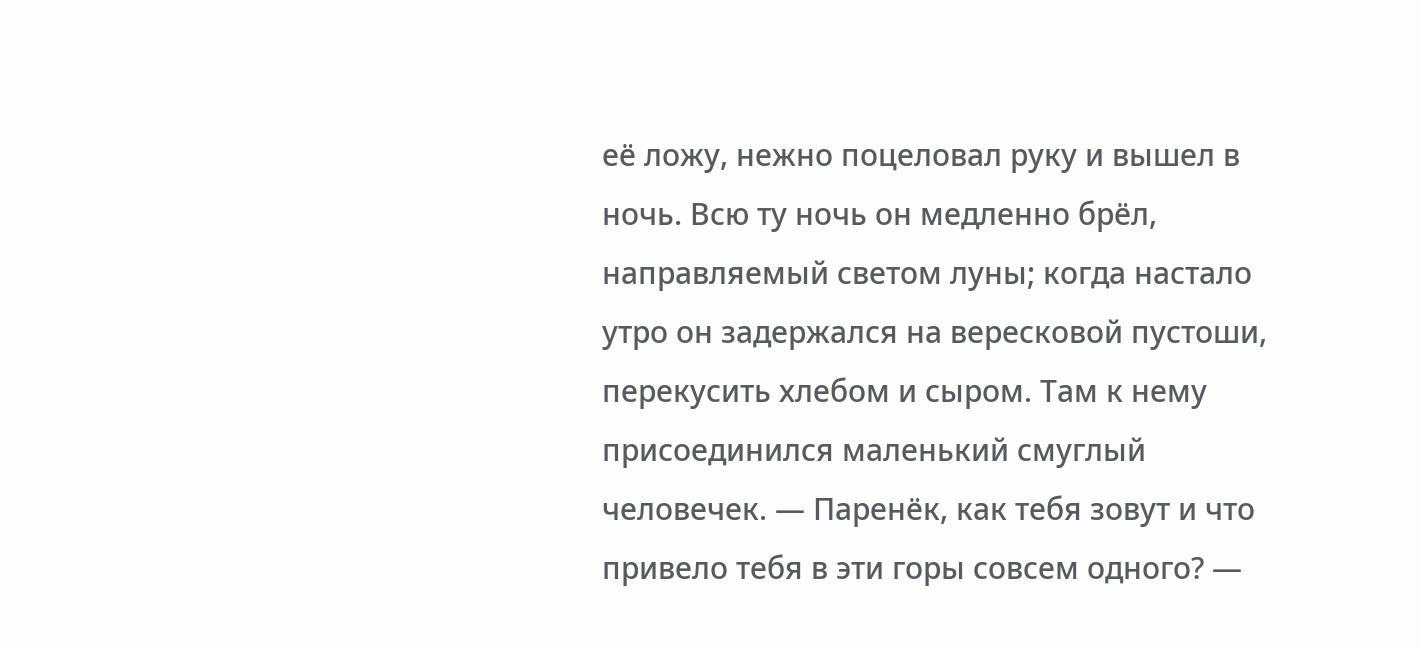её ложу, нежно поцеловал руку и вышел в ночь. Всю ту ночь он медленно брёл, направляемый светом луны; когда настало утро он задержался на вересковой пустоши, перекусить хлебом и сыром. Там к нему присоединился маленький смуглый человечек. — Паренёк, как тебя зовут и что привело тебя в эти горы совсем одного? —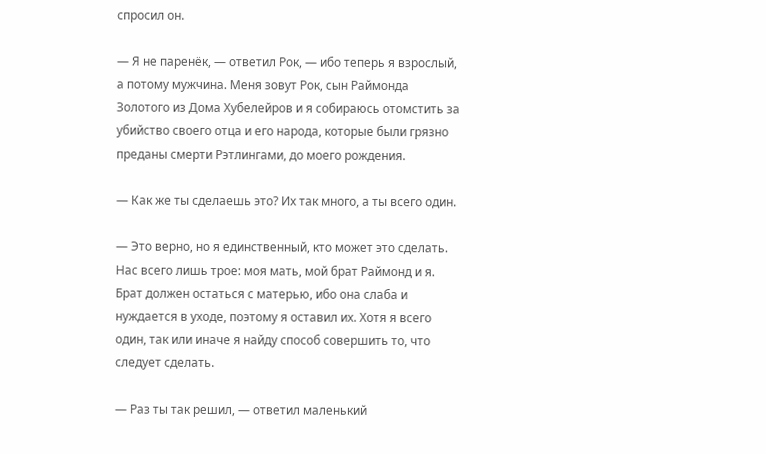спросил он.

— Я не паренёк, — ответил Рок, — ибо теперь я взрослый, а потому мужчина. Меня зовут Рок, сын Раймонда Золотого из Дома Хубелейров и я собираюсь отомстить за убийство своего отца и его народа, которые были грязно преданы смерти Рэтлингами, до моего рождения.

— Как же ты сделаешь это? Их так много, а ты всего один.

— Это верно, но я единственный, кто может это сделать. Нас всего лишь трое: моя мать, мой брат Раймонд и я. Брат должен остаться с матерью, ибо она слаба и нуждается в уходе, поэтому я оставил их. Хотя я всего один, так или иначе я найду способ совершить то, что следует сделать.

— Раз ты так решил, — ответил маленький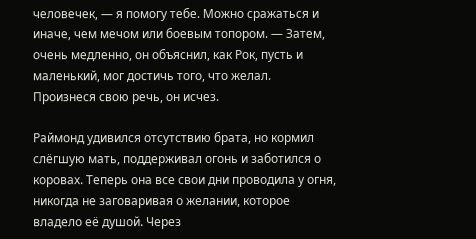человечек, — я помогу тебе. Можно сражаться и иначе, чем мечом или боевым топором. — Затем, очень медленно, он объяснил, как Рок, пусть и маленький, мог достичь того, что желал. Произнеся свою речь, он исчез.

Раймонд удивился отсутствию брата, но кормил слёгшую мать, поддерживал огонь и заботился о коровах. Теперь она все свои дни проводила у огня, никогда не заговаривая о желании, которое владело её душой. Через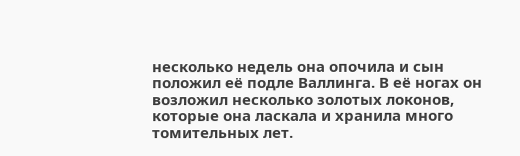несколько недель она опочила и сын положил её подле Валлинга. В её ногах он возложил несколько золотых локонов, которые она ласкала и хранила много томительных лет.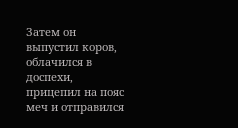Затем он выпустил коров, облачился в доспехи, прицепил на пояс меч и отправился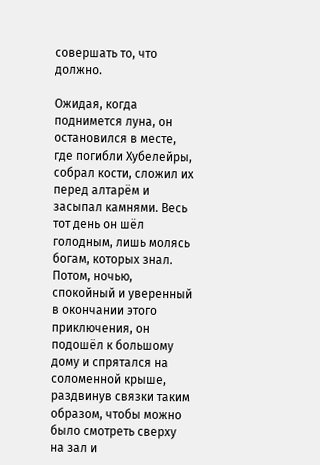совершать то, что должно.

Ожидая, когда поднимется луна, он остановился в месте, где погибли Хубелейры, собрал кости, сложил их перед алтарём и засыпал камнями. Весь тот день он шёл голодным, лишь молясь богам, которых знал. Потом, ночью, спокойный и уверенный в окончании этого приключения, он подошёл к большому дому и спрятался на соломенной крыше, раздвинув связки таким образом, чтобы можно было смотреть сверху на зал и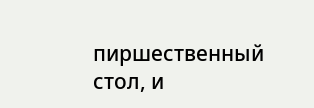пиршественный стол, и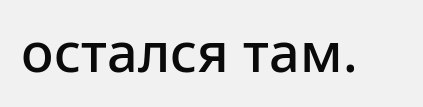остался там.